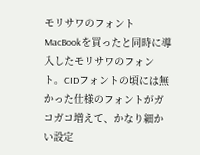モリサワのフォント
MacBookを買ったと同時に導入したモリサワのフォント。CIDフォントの頃には無かった仕様のフォントがガコガコ増えて、かなり細かい設定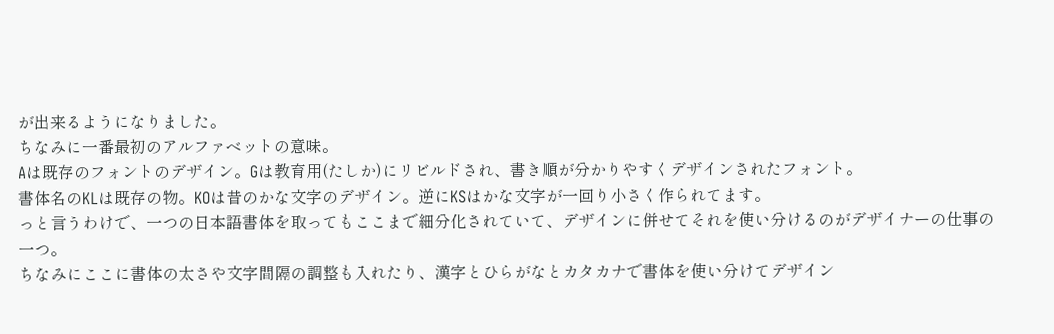が出来るようになりました。
ちなみに一番最初のアルファベットの意味。
Aは既存のフォントのデザイン。Gは教育用(たしか)にリビルドされ、書き順が分かりやすくデザインされたフォント。
書体名のKLは既存の物。KOは昔のかな文字のデザイン。逆にKSはかな文字が一回り小さく作られてます。
っと言うわけで、一つの日本語書体を取ってもここまで細分化されていて、デザインに併せてそれを使い分けるのがデザイナーの仕事の一つ。
ちなみにここに書体の太さや文字間隔の調整も入れたり、漢字とひらがなとカタカナで書体を使い分けてデザイン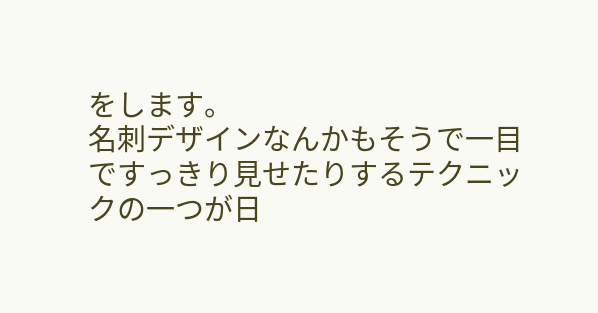をします。
名刺デザインなんかもそうで一目ですっきり見せたりするテクニックの一つが日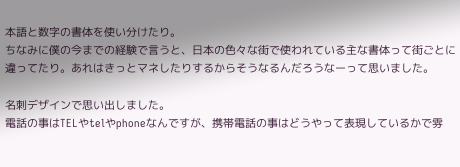本語と数字の書体を使い分けたり。
ちなみに僕の今までの経験で言うと、日本の色々な街で使われている主な書体って街ごとに違ってたり。あれはきっとマネしたりするからそうなるんだろうなーって思いました。

名刺デザインで思い出しました。
電話の事はTELやtelやphoneなんですが、携帯電話の事はどうやって表現しているかで雰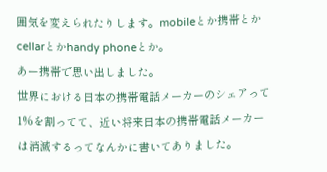囲気を変えられたりします。mobileとか携帯とかcellarとかhandy phoneとか。
あー携帯で思い出しました。
世界における日本の携帯電話メーカーのシェアって1%を割ってて、近い将来日本の携帯電話メーカーは消滅するってなんかに書いてありました。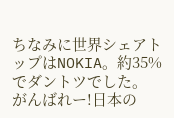ちなみに世界シェアトップはNOKIA。約35%でダントツでした。
がんばれー!日本の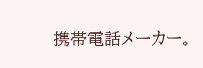携帯電話メーカー。